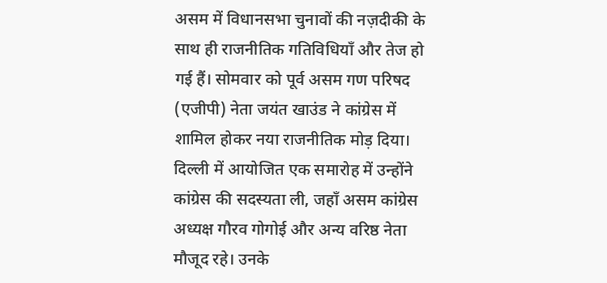असम में विधानसभा चुनावों की नज़दीकी के साथ ही राजनीतिक गतिविधियाँ और तेज हो गई हैं। सोमवार को पूर्व असम गण परिषद (एजीपी) नेता जयंत खाउंड ने कांग्रेस में शामिल होकर नया राजनीतिक मोड़ दिया। दिल्ली में आयोजित एक समारोह में उन्होंने कांग्रेस की सदस्यता ली, जहाँ असम कांग्रेस अध्यक्ष गौरव गोगोई और अन्य वरिष्ठ नेता मौजूद रहे। उनके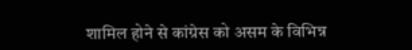शामिल होने से कांग्रेस को असम के विभिन्न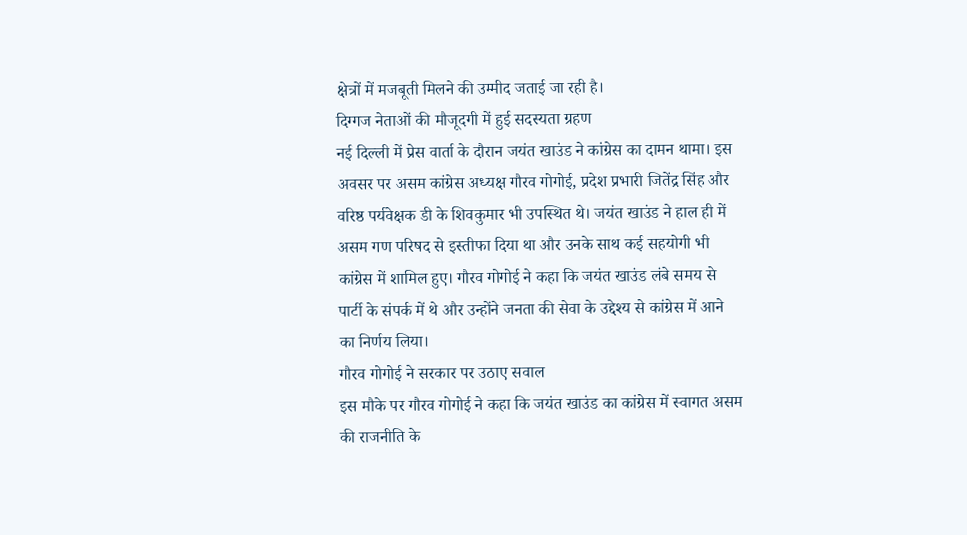क्षेत्रों में मजबूती मिलने की उम्मीद जताई जा रही है।
दिग्गज नेताओं की मौजूदगी में हुई सदस्यता ग्रहण
नई दिल्ली में प्रेस वार्ता के दौरान जयंत खाउंड ने कांग्रेस का दामन थामा। इस अवसर पर असम कांग्रेस अध्यक्ष गौरव गोगोई, प्रदेश प्रभारी जितेंद्र सिंह और वरिष्ठ पर्यवेक्षक डी के शिवकुमार भी उपस्थित थे। जयंत खाउंड ने हाल ही में असम गण परिषद से इस्तीफा दिया था और उनके साथ कई सहयोगी भी कांग्रेस में शामिल हुए। गौरव गोगोई ने कहा कि जयंत खाउंड लंबे समय से पार्टी के संपर्क में थे और उन्होंने जनता की सेवा के उद्देश्य से कांग्रेस में आने का निर्णय लिया।
गौरव गोगोई ने सरकार पर उठाए सवाल
इस मौके पर गौरव गोगोई ने कहा कि जयंत खाउंड का कांग्रेस में स्वागत असम की राजनीति के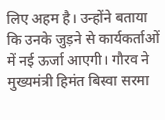लिए अहम है। उन्होंने बताया कि उनके जुड़ने से कार्यकर्ताओं में नई ऊर्जा आएगी। गौरव ने मुख्यमंत्री हिमंत बिस्वा सरमा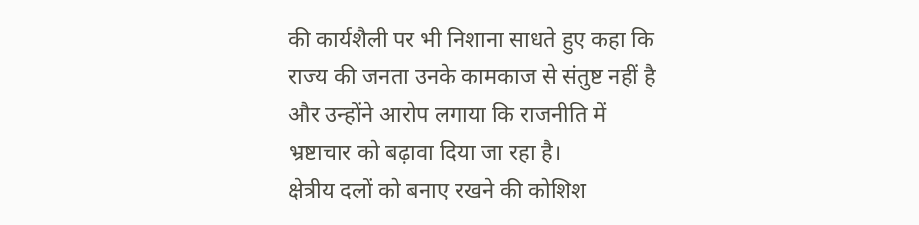की कार्यशैली पर भी निशाना साधते हुए कहा कि राज्य की जनता उनके कामकाज से संतुष्ट नहीं है और उन्होंने आरोप लगाया कि राजनीति में भ्रष्टाचार को बढ़ावा दिया जा रहा है।
क्षेत्रीय दलों को बनाए रखने की कोशिश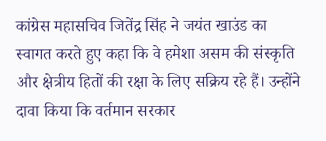कांग्रेस महासचिव जितेंद्र सिंह ने जयंत खाउंड का स्वागत करते हुए कहा कि वे हमेशा असम की संस्कृति और क्षेत्रीय हितों की रक्षा के लिए सक्रिय रहे हैं। उन्होंने दावा किया कि वर्तमान सरकार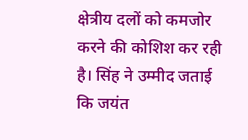क्षेत्रीय दलों को कमजोर करने की कोशिश कर रही है। सिंह ने उम्मीद जताई कि जयंत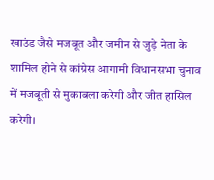खाउंड जैसे मजबूत और जमीन से जुड़े नेता के शामिल होने से कांग्रेस आगामी विधानसभा चुनाव में मजबूती से मुकाबला करेगी और जीत हासिल करेगी।